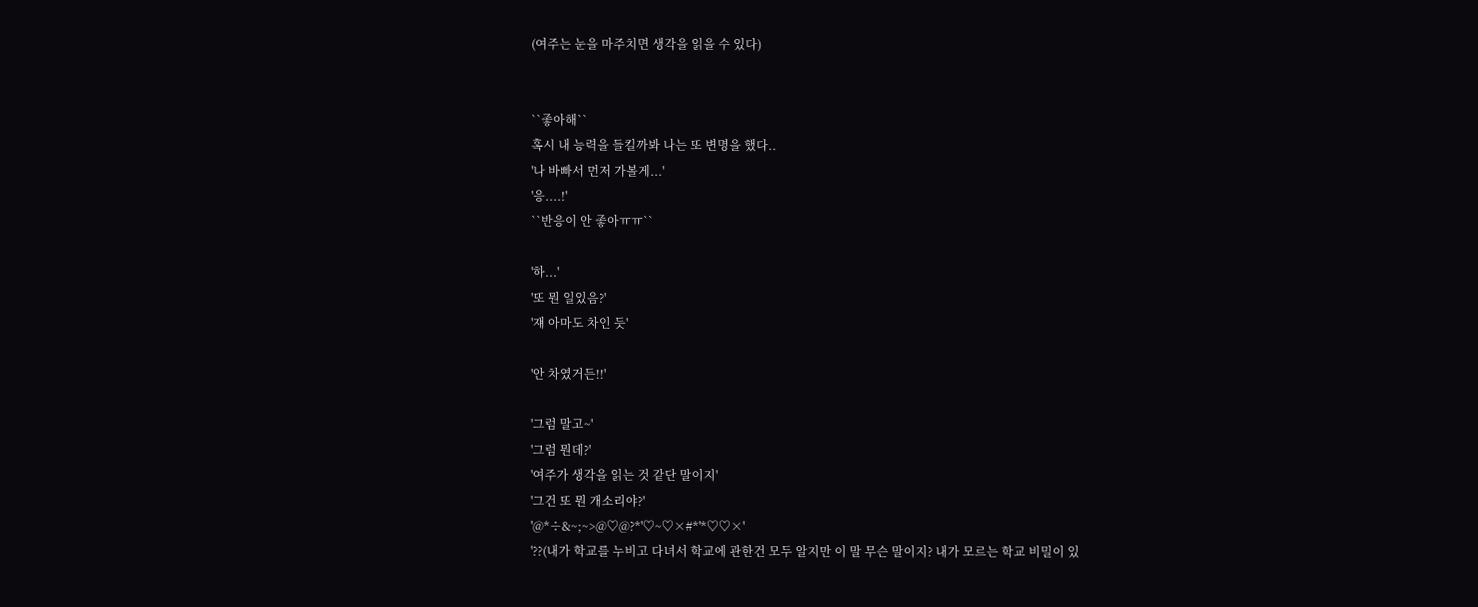(여주는 눈을 마주치면 생각을 읽을 수 있다)


``좋아해``
혹시 내 능력을 들킬까봐 나는 또 변명을 했다..
'나 바빠서 먼저 가볼게...'
'응....!'
``반응이 안 좋아ㅠㅠ``

'하...'
'또 뭔 일있음?'
'쟤 아마도 차인 듯'

'안 차였거든!!'

'그럼 말고~'
'그럼 뭔데?'
'여주가 생각을 읽는 것 같단 말이지'
'그건 또 뭔 개소리야?'
'@*÷&~;~>@♡@?*'♡~♡×#*'*♡♡×'
'??(내가 학교를 누비고 다녀서 학교에 관한건 모두 알지만 이 말 무슨 말이지? 내가 모르는 학교 비밀이 있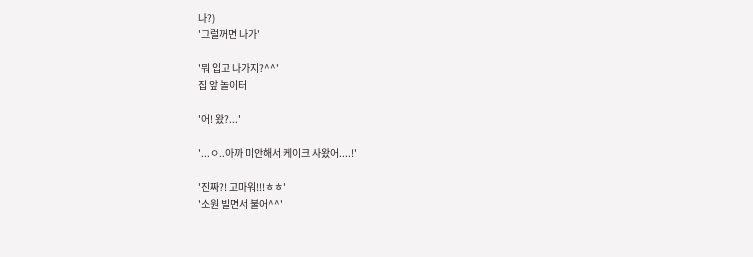나?)
'그럴꺼면 나가'

'뭐 입고 나가지?^^'
집 앞 놀이터

'어! 왔?...'

'...ㅇ..아까 미안해서 케이크 사왔어....!'

'진짜?! 고마워!!!ㅎㅎ'
'소원 빌면서 불어^^'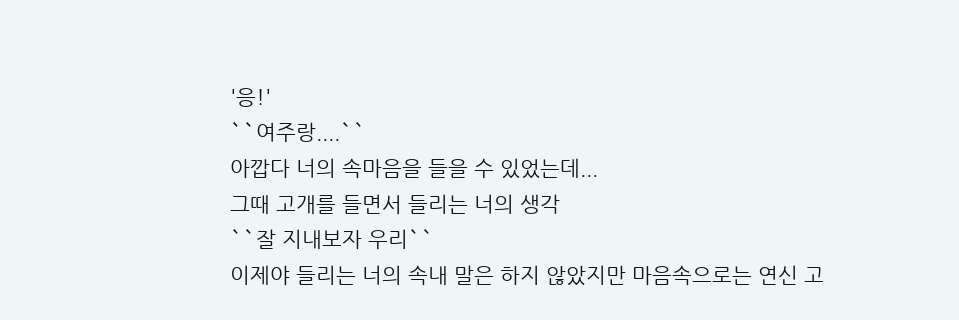'응!'
``여주랑....``
아깝다 너의 속마음을 들을 수 있었는데...
그때 고개를 들면서 들리는 너의 생각
``잘 지내보자 우리``
이제야 들리는 너의 속내 말은 하지 않았지만 마음속으로는 연신 고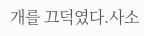개를 끄덕였다.사소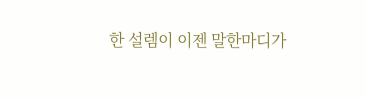한 설렘이 이젠 말한마디가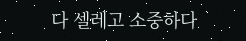다 셀레고 소중하다